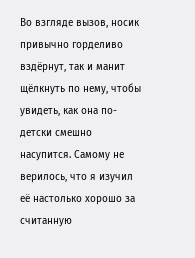Во взгляде вызов, носик привычно горделиво вздёрнут, так и манит щёлкнуть по нему, чтобы увидеть, как она по-детски смешно насупится. Самому не верилось, что я изучил её настолько хорошо за считанную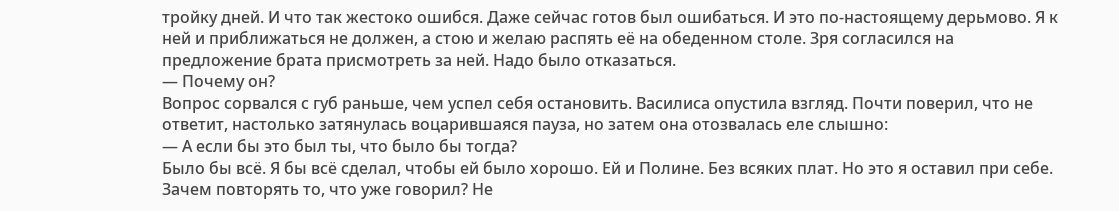тройку дней. И что так жестоко ошибся. Даже сейчас готов был ошибаться. И это по-настоящему дерьмово. Я к ней и приближаться не должен, а стою и желаю распять её на обеденном столе. Зря согласился на предложение брата присмотреть за ней. Надо было отказаться.
— Почему он?
Вопрос сорвался с губ раньше, чем успел себя остановить. Василиса опустила взгляд. Почти поверил, что не ответит, настолько затянулась воцарившаяся пауза, но затем она отозвалась еле слышно:
— А если бы это был ты, что было бы тогда?
Было бы всё. Я бы всё сделал, чтобы ей было хорошо. Ей и Полине. Без всяких плат. Но это я оставил при себе. Зачем повторять то, что уже говорил? Не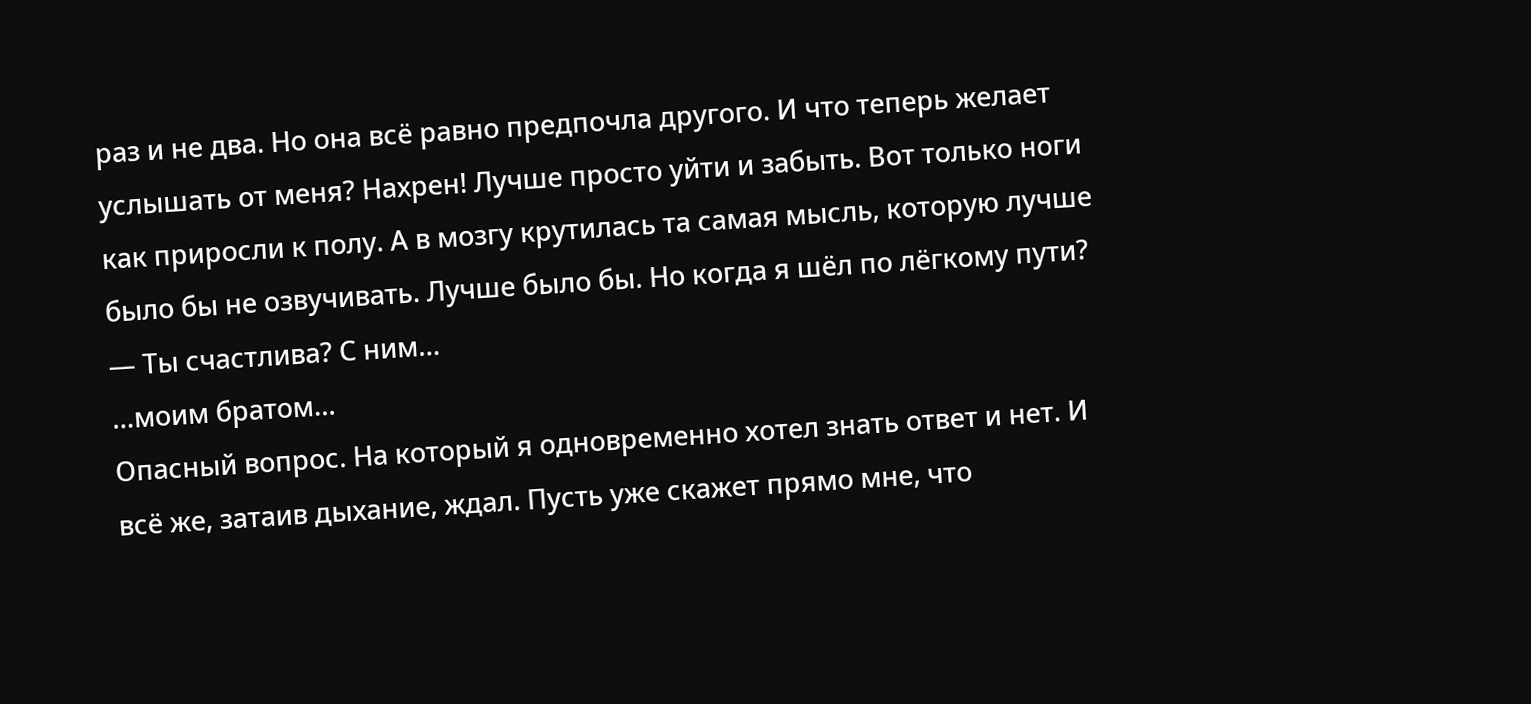раз и не два. Но она всё равно предпочла другого. И что теперь желает услышать от меня? Нахрен! Лучше просто уйти и забыть. Вот только ноги как приросли к полу. А в мозгу крутилась та самая мысль, которую лучше было бы не озвучивать. Лучше было бы. Но когда я шёл по лёгкому пути?
— Ты счастлива? С ним…
…моим братом…
Опасный вопрос. На который я одновременно хотел знать ответ и нет. И всё же, затаив дыхание, ждал. Пусть уже скажет прямо мне, что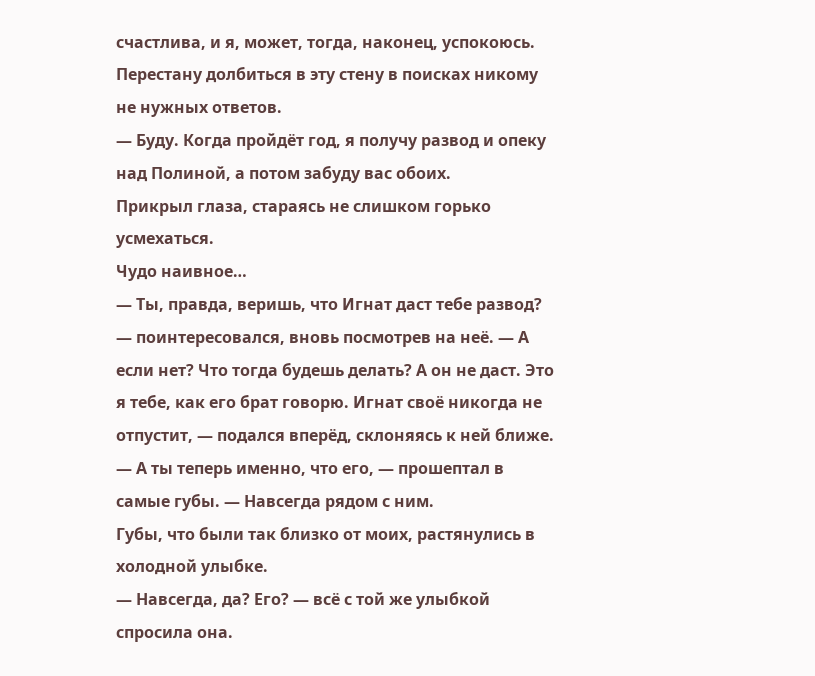счастлива, и я, может, тогда, наконец, успокоюсь. Перестану долбиться в эту стену в поисках никому не нужных ответов.
— Буду. Когда пройдёт год, я получу развод и опеку над Полиной, а потом забуду вас обоих.
Прикрыл глаза, стараясь не слишком горько усмехаться.
Чудо наивное…
— Ты, правда, веришь, что Игнат даст тебе развод? — поинтересовался, вновь посмотрев на неё. — А если нет? Что тогда будешь делать? А он не даст. Это я тебе, как его брат говорю. Игнат своё никогда не отпустит, — подался вперёд, склоняясь к ней ближе. — А ты теперь именно, что его, — прошептал в самые губы. — Навсегда рядом с ним.
Губы, что были так близко от моих, растянулись в холодной улыбке.
— Навсегда, да? Его? — всё с той же улыбкой спросила она.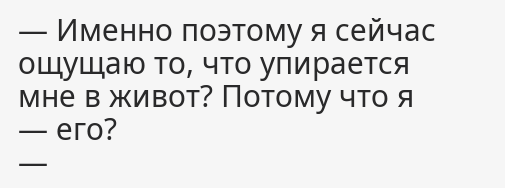— Именно поэтому я сейчас ощущаю то, что упирается мне в живот? Потому что я — его?
—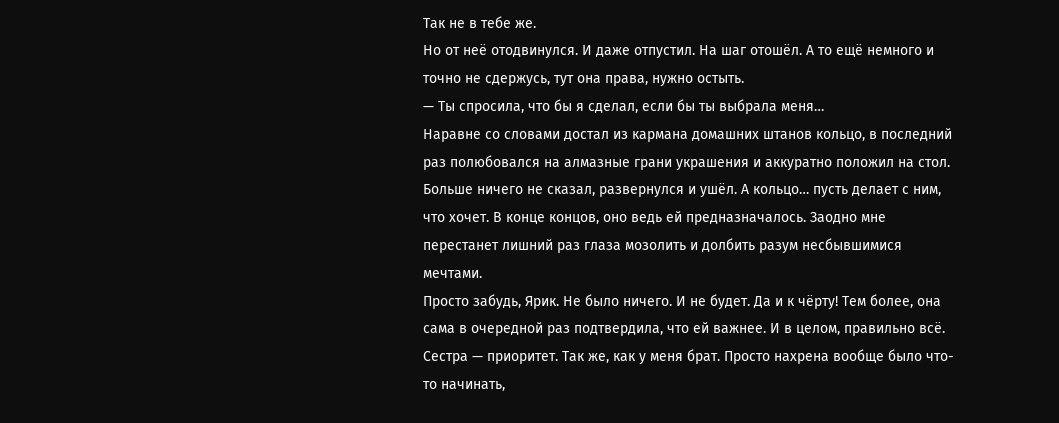Так не в тебе же.
Но от неё отодвинулся. И даже отпустил. На шаг отошёл. А то ещё немного и точно не сдержусь, тут она права, нужно остыть.
— Ты спросила, что бы я сделал, если бы ты выбрала меня…
Наравне со словами достал из кармана домашних штанов кольцо, в последний раз полюбовался на алмазные грани украшения и аккуратно положил на стол. Больше ничего не сказал, развернулся и ушёл. А кольцо… пусть делает с ним, что хочет. В конце концов, оно ведь ей предназначалось. Заодно мне перестанет лишний раз глаза мозолить и долбить разум несбывшимися мечтами.
Просто забудь, Ярик. Не было ничего. И не будет. Да и к чёрту! Тем более, она сама в очередной раз подтвердила, что ей важнее. И в целом, правильно всё. Сестра — приоритет. Так же, как у меня брат. Просто нахрена вообще было что-то начинать,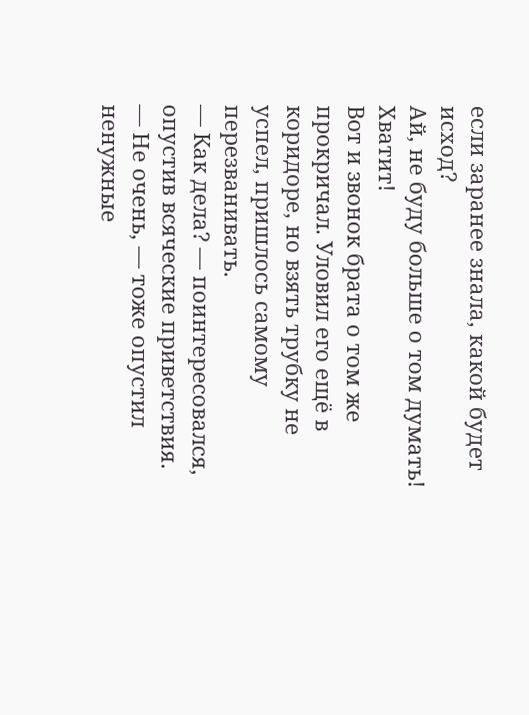если заранее знала, какой будет исход?
Ай, не буду больше о том думать!
Хватит!
Вот и звонок брата о том же прокричал. Уловил его ещё в коридоре, но взять трубку не успел, пришлось самому перезванивать.
— Как дела? — поинтересовался, опустив всяческие приветствия.
— Не очень, — тоже опустил ненужные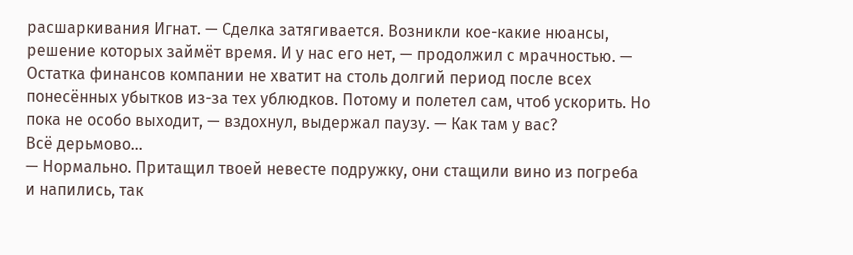расшаркивания Игнат. — Сделка затягивается. Возникли кое-какие нюансы, решение которых займёт время. И у нас его нет, — продолжил с мрачностью. — Остатка финансов компании не хватит на столь долгий период после всех понесённых убытков из-за тех ублюдков. Потому и полетел сам, чтоб ускорить. Но пока не особо выходит, — вздохнул, выдержал паузу. — Как там у вас?
Всё дерьмово…
— Нормально. Притащил твоей невесте подружку, они стащили вино из погреба и напились, так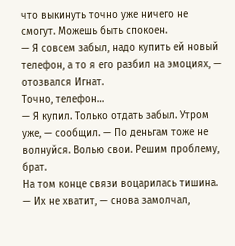что выкинуть точно уже ничего не смогут. Можешь быть спокоен.
— Я совсем забыл, надо купить ей новый телефон, а то я его разбил на эмоциях, — отозвался Игнат.
Точно, телефон…
— Я купил. Только отдать забыл. Утром уже, — сообщил. — По деньгам тоже не волнуйся. Волью свои. Решим проблему, брат.
На том конце связи воцарилась тишина.
— Их не хватит, — снова замолчал,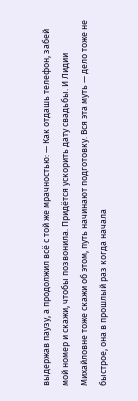выдержав паузу, а продолжил всё с той же мрачностью: — Как отдашь телефон, забей мой номер и скажи, чтобы позвонила. Придётся ускорить дату свадьбы. И Лидии Михайловне тоже скажи об этом, путь начинают подготовку. Вся эта муть — дело тоже не быстрое, она в прошлый раз когда начала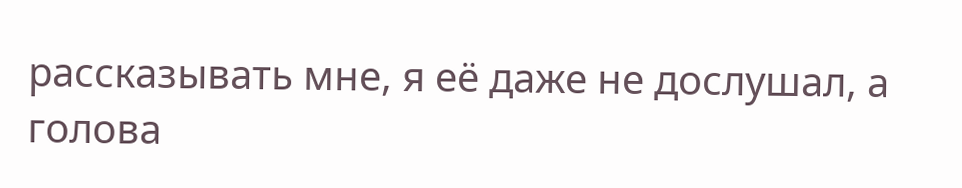рассказывать мне, я её даже не дослушал, а голова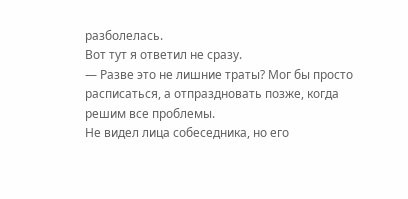разболелась.
Вот тут я ответил не сразу.
— Разве это не лишние траты? Мог бы просто расписаться, а отпраздновать позже, когда решим все проблемы.
Не видел лица собеседника, но его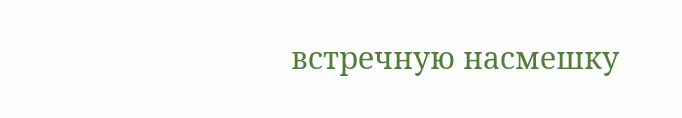встречную насмешку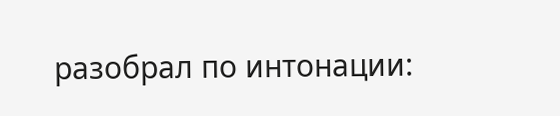разобрал по интонации: